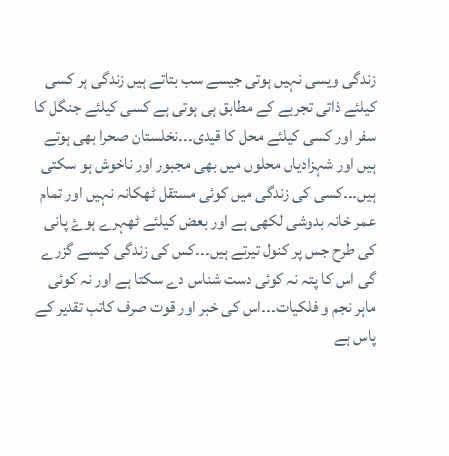زندگی ویسی نہیں ہوتی جیسے سب بتاتے ہیں زندگی ہر کسی کیلئے ذاتی تجربے کے مطابق ہی ہوتی ہے کسی کیلئے جنگل کا سفر اور کسی کیلئے محل کا قیدی۔۔۔نخلستان صحرا بھی ہوتے ہیں اور شہزادیاں محلوں میں بھی مجبور اور ناخوش ہو سکتی ہیں۔۔۔کسی کی زندگی میں کوئی مستقل ٹھکانہ نہیں اور تمام عمر خانہ بدوشی لکھی ہے اور بعض کیلئے ٹھہرے ہوۓ پانی کی طرح جس پر کنول تیرتے ہیں۔۔۔کس کی زندگی کیسے گزرے گی اس کا پتہ نہ کوئی دست شناس دے سکتا ہے اور نہ کوئی ماہر نجم و فلکیات۔۔۔اس کی خبر اور قوت صرف کاتب تقدیر کے پاس ہے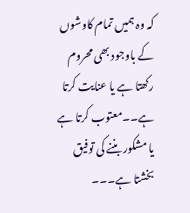کہ وہ ہمیں تمام کاوشوں کے باوجود بھی محروم رکھتا ہے یا عنایت کرتا ہے۔۔معتوب کرتا ہے یا مشکور بننے کی توفیق بخشتا ہے۔۔۔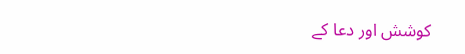کوشش اور دعا کے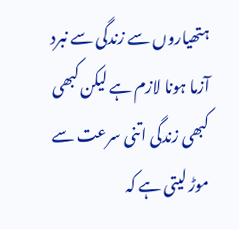ہتھیاروں سے زندگی سے نبرد آزما ہونا لازم ہے لیکن کبھی کبھی زندگی اتنی سرعت سے موڑ لیتی ہے کہ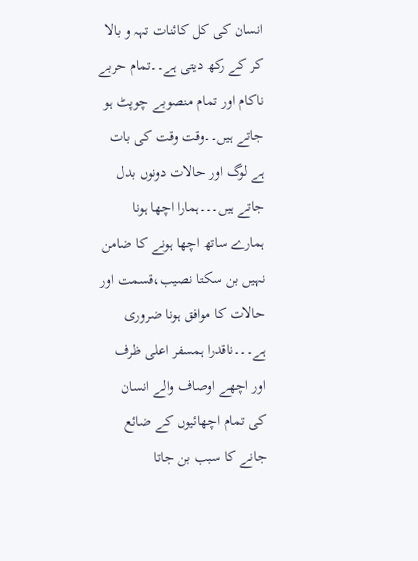انسان کی کل کائنات تہہ و بالا کر کے رکھ دیتی ہے۔۔تمام حربے ناکام اور تمام منصوبے چوپٹ ہو جاتے ہیں۔۔وقت وقت کی بات ہے لوگ اور حالات دونوں بدل جاتے ہیں۔۔۔ہمارا اچھا ہونا ہمارے ساتھ اچھا ہونے کا ضامن نہیں بن سکتا نصیب،قسمت اور حالات کا موافق ہونا ضروری ہے۔۔۔ناقدرا ہمسفر اعلی ظرف اور اچھے اوصاف والے انسان کی تمام اچھائيوں کے ضائع جانے کا سبب بن جاتا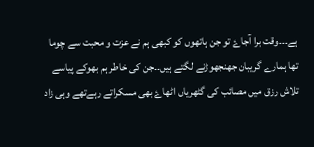ہے۔۔۔وقت برا آجاۓ تو جن ہاتھوں کو کبھی ہم نے عزت و محبت سے چوما تھا ہمارے گریبان جھنجھوڑنے لگتے ہیں۔۔جن کی خاطر ہم بھوکے پیاسے تلاش رزق میں مصائب کی گٹھریاں اٹھاۓ بھی مسکراتے رہےتھے وہی زاد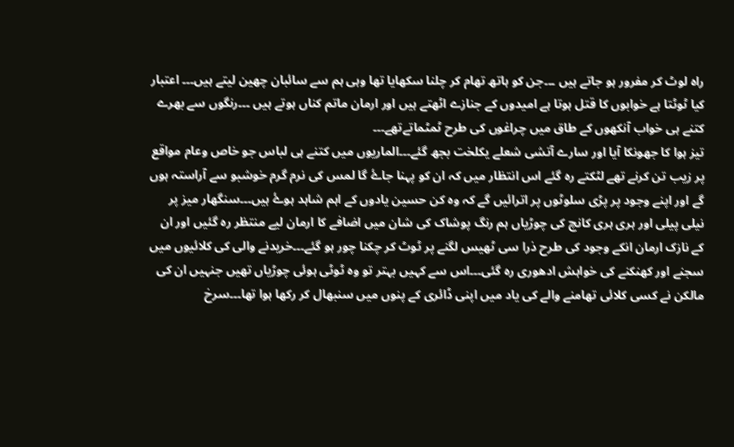راہ لوٹ کر مفرور ہو جاتے ہیں ۔۔۔جن کو ہاتھ تھام کر چلنا سکھایا تھا وہی ہم سے سائبان چھین لیتے ہیں۔۔۔ اعتبار کیا ٹوٹتا ہے خوابوں کا قتل ہوتا ہے امیدوں کے جنازے اٹھتے ہیں اور ارمان ماتم کناں ہوتے ہیں ۔۔۔رنگوں سے بھرے کتنے ہی خواب آنکھوں کے طاق میں چراغوں کی طرح ٹمٹماتےتھے۔۔۔
تیز ہوا کا جھونکا آیا اور سارے آتشی شعلے یکلخت بجھ گئے۔۔۔الماریوں میں کتنے ہی لباس جو خاص وعام مواقع پر زيب تن کرنے تھے لٹکتے رہ گئے اس انتظار میں کہ ان کو پہنا جاۓ گا لمس کی نرم گرم خوشبو سے آراستہ ہوں گے اور اپنے وجود پر پڑی سلوٹوں پر اترائيں گے کہ وہ کن حسین یادوں کے اہم شاہد ہوۓ ہیں۔۔۔سنگھار میز پر نیلی پیلی اور ہری ہری کانچ کی چوڑياں ہم رنگ پوشاک کی شان میں اضافے کا ارمان لیے منتظر رہ گئيں اور ان کے نازک ارمان انکے وجود کی طرح ذرا سی ٹھیس لگنے پر ٹوٹ کر چکنا چور ہو گئے۔۔۔خریدنے والی کی کلائيوں میں سجنے اور کھنکنے کی خواہش ادھوری رہ گئی۔۔۔اس سے کہیں بہتر تو وہ ٹوٹی ہوئی چوڑياں تھیں جنہیں ان کی مالکن نے کسی کلائی تھامنے والے کی یاد میں اپنی ڈائری کے پنوں میں سنبھال کر رکھا ہوا تھا۔۔۔سرخ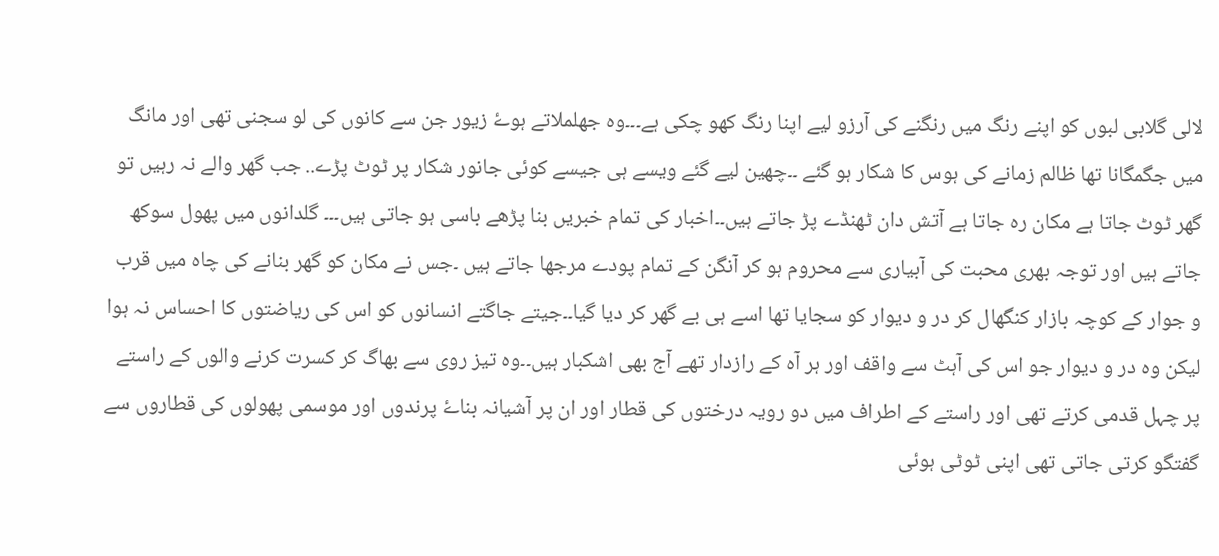لالی گلابی لبوں کو اپنے رنگ میں رنگنے کی آرزو لیے اپنا رنگ کھو چکی ہے۔۔۔وہ جھلملاتے ہوۓ زيور جن سے کانوں کی لو سجنی تھی اور مانگ میں جگمگانا تھا ظالم زمانے کی ہوس کا شکار ہو گئے ۔۔چھین لیے گئے ویسے ہی جیسے کوئی جانور شکار پر ٹوٹ پڑے.. جب گھر والے نہ رہیں تو گھر ٹوٹ جاتا ہے مکان رہ جاتا ہے آتش دان ٹھنڈے پڑ جاتے ہیں۔۔اخبار کی تمام خبریں بنا پڑھے باسی ہو جاتی ہیں۔۔۔ گلدانوں میں پھول سوکھ جاتے ہیں اور توجہ بھری محبت کی آبیاری سے محروم ہو کر آنگن کے تمام پودے مرجھا جاتے ہیں ۔جس نے مکان کو گھر بنانے کی چاہ میں قرب و جوار کے کوچہ بازار کنگھال کر در و دیوار کو سجایا تھا اسے ہی بے گھر کر دیا گیا۔۔جیتے جاگتے انسانوں کو اس کی ریاضتوں کا احساس نہ ہوا لیکن وہ در و دیوار جو اس کی آہٹ سے واقف اور ہر آہ کے رازدار تھے آج بھی اشکبار ہیں۔۔وہ تیز روی سے بھاگ کر کسرت کرنے والوں کے راستے پر چہل قدمی کرتے تھی اور راستے کے اطراف ميں دو رویہ درختوں کی قطار اور ان پر آشیانہ بناۓ پرندوں اور موسمی پھولوں کی قطاروں سے گفتگو کرتی جاتی تھی اپنی ٹوٹی ہوئی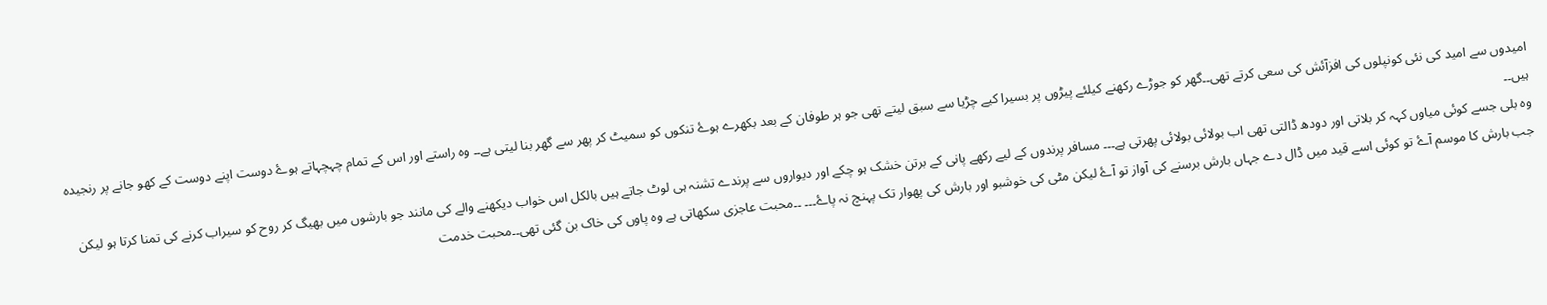امیدوں سے امید کی نئی کونپلوں کی افزآئش کی سعی کرتے تھی۔۔گھر کو جوڑے رکھنے کیلئے پیڑوں پر بسیرا کیے چڑيا سے سبق لیتے تھی جو ہر طوفان کے بعد بکھرے ہوۓ تنکوں کو سمیٹ کر پھر سے گھر بنا لیتی ہے۔۔ وہ راستے اور اس کے تمام چہچہاتے ہوۓ دوست اپنے دوست کے کھو جانے پر رنجیدہ ہیں۔۔
وہ بلی جسے کوئی میاوں کہہ کر بلاتی اور دودھ ڈالتی تھی اب بولائی بولائی پھرتی ہے۔۔۔ مسافر پرندوں کے لیے رکھے پانی کے برتن خشک ہو چکے اور دیواروں سے پرندے تشنہ ہی لوٹ جاتے ہیں بالکل اس خواب دیکھنے والے کی مانند جو بارشوں میں بھیگ کر روح کو سیراب کرنے کی تمنا کرتا ہو لیکن جب بارش کا موسم آۓ تو کوئی اسے قید میں ڈال دے جہاں بارش برسنے کی آواز تو آۓ لیکن مٹی کی خوشبو اور بارش کی پھوار تک پہنچ نہ پاۓ۔۔۔ ۔۔محبت عاجزی سکھاتی ہے وہ پاوں کی خاک بن گئی تھی۔۔محبت خدمت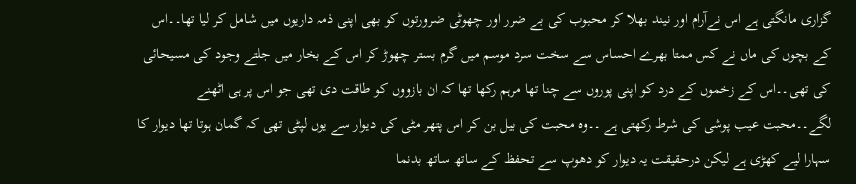گزاری مانگتی ہے اس نےآرام اور نیند بھلا کر محبوب کی بے ضرر اور چھوٹی ضرورتوں کو بھی اپنی ذمہ داریوں میں شامل کر لیا تھا۔۔اس کے بچوں کی ماں نے کس ممتا بھرے احساس سے سخت سرد موسم میں گرم بستر چھوڑ کر اس کے بخار میں جلتے وجود کی مسیحائی کی تھی۔۔اس کے زخموں کے درد کو اپنی پوروں سے چنا تھا مرہم رکھا تھا کہ ان بازووں کو طاقت دی تھی جو اس پر ہی اٹھنے لگے۔۔محبت عیب پوشی کی شرط رکھتی ہے ۔۔وہ محبت کی بیل بن کر اس پتھر مٹی کی دیوار سے یوں لپٹی تھی کہ گمان ہوتا تھا دیوار کا سہارا لیے کھڑی ہے لیکن درحقیقت یہ دیوار کو دھوپ سے تحفظ کے ساتھ ساتھ بدنما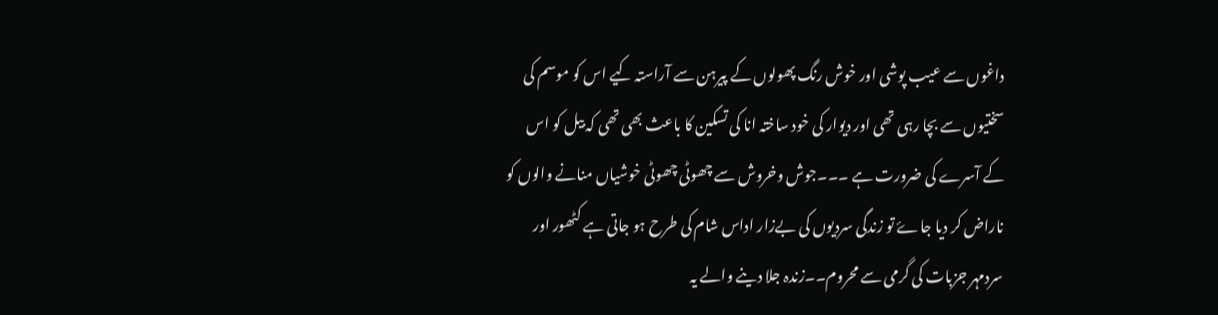داغوں سے عیب پوشی اور خوش رنگ پھولوں کے پیرہن سے آراستہ کیے اس کو موسم کی سختیوں سے بچا رہی تھی اور دیوار کی خود ساختہ انا کی تسکین کا باعث بھی تھی کہ بیل کو اس کے آسرے کی ضرورت ہے ۔۔۔جوش وخروش سے چھوٹی چھوٹی خوشیاں منانے والوں کو ناراض کر دیا جاۓ تو زندگی سردیوں کی بےزار اداس شام کی طرح ہو جاتی ہے کٹھور اور سردمہر جزبات کی گرمی سے محروم۔۔زندہ جلا دینے والے یہ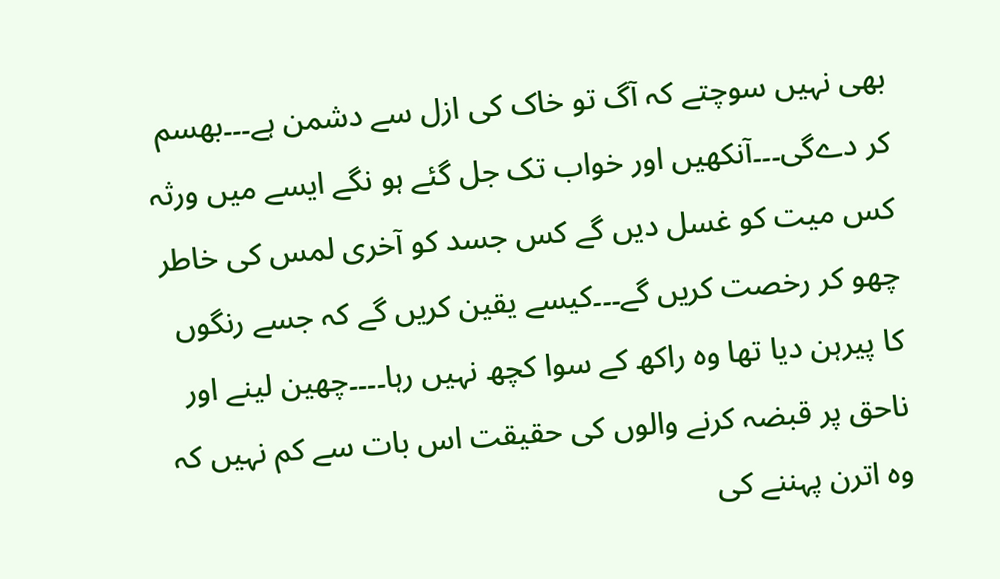بھی نہیں سوچتے کہ آگ تو خاک کی ازل سے دشمن ہے۔۔۔بھسم کر دےگی۔۔۔آنکھیں اور خواب تک جل گئے ہو نگے ایسے میں ورثہ کس میت کو غسل دیں گے کس جسد کو آخری لمس کی خاطر چھو کر رخصت کریں گے۔۔۔کیسے یقین کریں گے کہ جسے رنگوں کا پیرہن دیا تھا وہ راکھ کے سوا کچھ نہیں رہا۔۔۔۔چھین لینے اور ناحق پر قبضہ کرنے والوں کی حقیقت اس بات سے کم نہیں کہ وہ اترن پہننے کی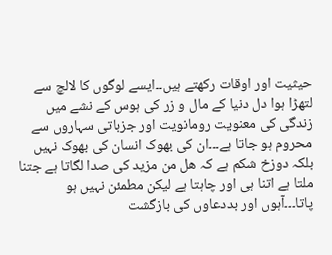حیثيت اور اوقات رکھتے ہیں۔۔ایسے لوگوں کا لالچ سے لتھڑا ہوا دل دنیا کے مال و زر کی ہوس کے نشے میں زندگی کی معنویت رومانویت اور جزباتی سہاروں سے محروم ہو جاتا ہے۔۔۔ان کی بھوک انسان کی بھوک نہیں بلکہ دوزخ شکم ہے کہ ھل من مزيد کی صدا لگاتا ہے جتنا ملتا ہے اتنا ہی اور چاہتا ہے لیکن مطمئن نہیں ہو پاتا۔۔۔آہوں اور بددعاوں کی بازگشت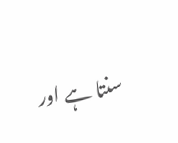سنتا ہے اور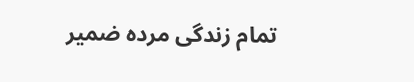تمام زندگی مردہ ضمیر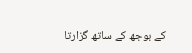کے بوجھ کے ساتھ گزارتا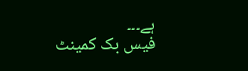ہے۔۔۔
فیس بک کمینٹ